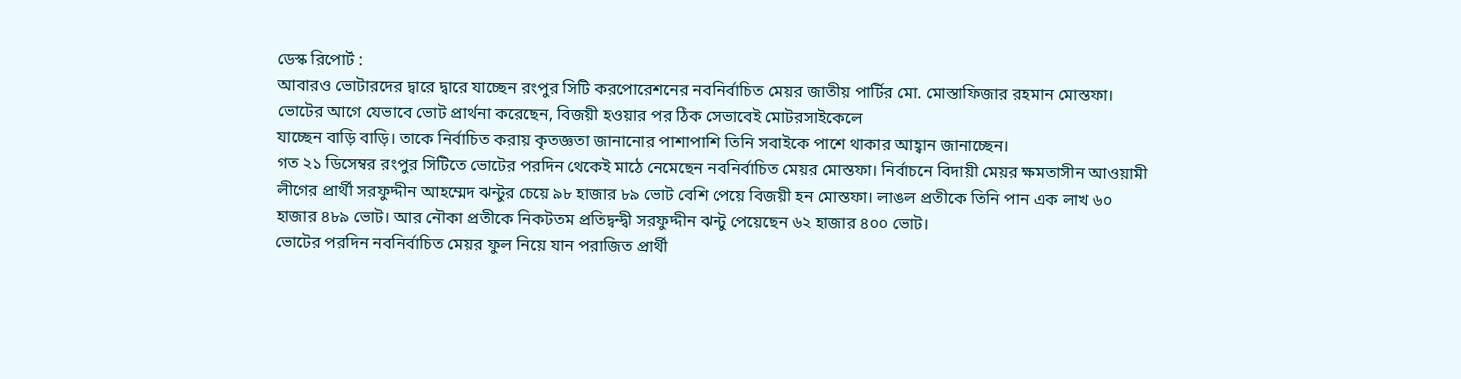ডেস্ক রিপোর্ট :
আবারও ভোটারদের দ্বারে দ্বারে যাচ্ছেন রংপুর সিটি করপোরেশনের নবনির্বাচিত মেয়র জাতীয় পার্টির মো. মোস্তাফিজার রহমান মোস্তফা।
ভোটের আগে যেভাবে ভোট প্রার্থনা করেছেন, বিজয়ী হওয়ার পর ঠিক সেভাবেই মোটরসাইকেলে
যাচ্ছেন বাড়ি বাড়ি। তাকে নির্বাচিত করায় কৃতজ্ঞতা জানানোর পাশাপাশি তিনি সবাইকে পাশে থাকার আহ্বান জানাচ্ছেন।
গত ২১ ডিসেম্বর রংপুর সিটিতে ভোটের পরদিন থেকেই মাঠে নেমেছেন নবনির্বাচিত মেয়র মোস্তফা। নির্বাচনে বিদায়ী মেয়র ক্ষমতাসীন আওয়ামী লীগের প্রার্থী সরফুদ্দীন আহম্মেদ ঝন্টুর চেয়ে ৯৮ হাজার ৮৯ ভোট বেশি পেয়ে বিজয়ী হন মোস্তফা। লাঙল প্রতীকে তিনি পান এক লাখ ৬০ হাজার ৪৮৯ ভোট। আর নৌকা প্রতীকে নিকটতম প্রতিদ্বন্দ্বী সরফুদ্দীন ঝন্টু পেয়েছেন ৬২ হাজার ৪০০ ভোট।
ভোটের পরদিন নবনির্বাচিত মেয়র ফুল নিয়ে যান পরাজিত প্রার্থী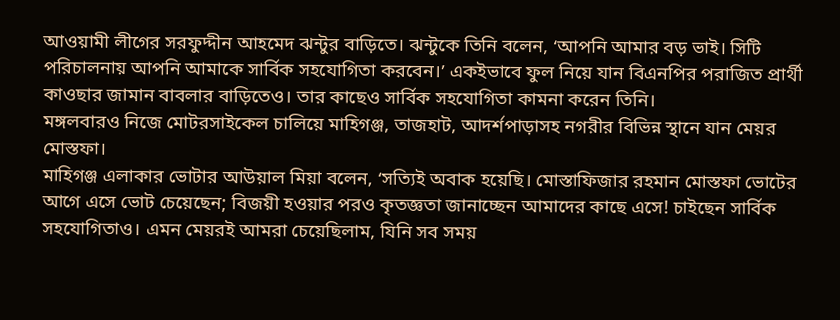আওয়ামী লীগের সরফুদ্দীন আহমেদ ঝন্টুর বাড়িতে। ঝন্টুকে তিনি বলেন, ‘আপনি আমার বড় ভাই। সিটি পরিচালনায় আপনি আমাকে সার্বিক সহযোগিতা করবেন।’ একইভাবে ফুল নিয়ে যান বিএনপির পরাজিত প্রার্থী কাওছার জামান বাবলার বাড়িতেও। তার কাছেও সার্বিক সহযোগিতা কামনা করেন তিনি।
মঙ্গলবারও নিজে মোটরসাইকেল চালিয়ে মাহিগঞ্জ, তাজহাট, আদর্শপাড়াসহ নগরীর বিভিন্ন স্থানে যান মেয়র মোস্তফা।
মাহিগঞ্জ এলাকার ভোটার আউয়াল মিয়া বলেন, ‘সত্যিই অবাক হয়েছি। মোস্তাফিজার রহমান মোস্তফা ভোটের আগে এসে ভোট চেয়েছেন; বিজয়ী হওয়ার পরও কৃতজ্ঞতা জানাচ্ছেন আমাদের কাছে এসে! চাইছেন সার্বিক সহযোগিতাও। এমন মেয়রই আমরা চেয়েছিলাম, যিনি সব সময়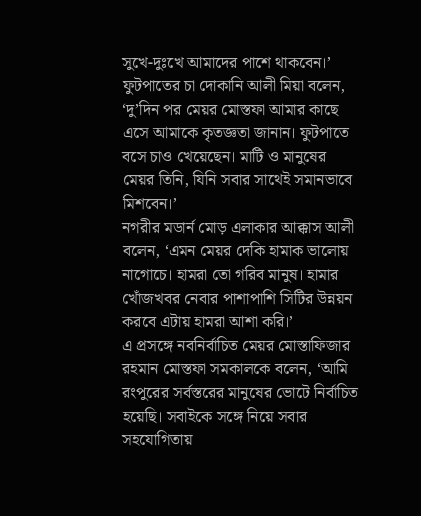সুখে-দুঃখে আমাদের পাশে থাকবেন।’
ফুটপাতের চা দোকানি আলী মিয়া বলেন, ‘দু’দিন পর মেয়র মোস্তফা আমার কাছে এসে আমাকে কৃতজ্ঞতা জানান। ফুটপাতে বসে চাও খেয়েছেন। মাটি ও মানুষের মেয়র তিনি, যিনি সবার সাথেই সমানভাবে মিশবেন।’
নগরীর মডার্ন মোড় এলাকার আক্কাস আলী বলেন, ‘এমন মেয়র দেকি হামাক ভালোয় নাগোচে। হামরা তো গরিব মানুষ। হামার খোঁজখবর নেবার পাশাপাশি সিটির উন্নয়ন করবে এটায় হামরা আশা করি।’
এ প্রসঙ্গে নবনির্বাচিত মেয়র মোস্তাফিজার রহমান মোস্তফা সমকালকে বলেন, ‘আমি রংপুরের সর্বস্তরের মানুষের ভোটে নির্বাচিত হয়েছি। সবাইকে সঙ্গে নিয়ে সবার সহযোগিতায়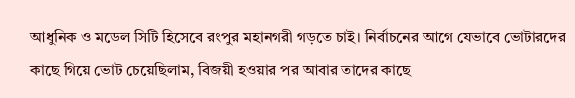আধুনিক ও মডেল সিটি হিসেবে রংপুর মহানগরী গড়তে চাই। নির্বাচনের আগে যেভাবে ভোটারদের কাছে গিয়ে ভোট চেয়েছিলাম, বিজয়ী হওয়ার পর আবার তাদের কাছে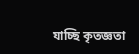যাচ্ছি কৃতজ্ঞতা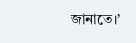জানাতে।’